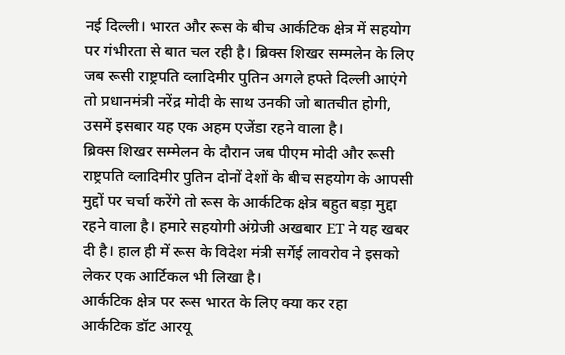नई दिल्ली। भारत और रूस के बीच आर्कटिक क्षेत्र में सहयोग पर गंभीरता से बात चल रही है। ब्रिक्स शिखर सम्मलेन के लिए जब रूसी राष्ट्रपति व्लादिमीर पुतिन अगले हफ्ते दिल्ली आएंगे तो प्रधानमंत्री नरेंद्र मोदी के साथ उनकी जो बातचीत होगी, उसमें इसबार यह एक अहम एजेंडा रहने वाला है।
ब्रिक्स शिखर सम्मेलन के दौरान जब पीएम मोदी और रूसी राष्ट्रपति व्लादिमीर पुतिन दोनों देशों के बीच सहयोग के आपसी मुद्दों पर चर्चा करेंगे तो रूस के आर्कटिक क्षेत्र बहुत बड़ा मुद्दा रहने वाला है। हमारे सहयोगी अंग्रेजी अखबार ET ने यह खबर दी है। हाल ही में रूस के विदेश मंत्री सर्गेई लावरोव ने इसको लेकर एक आर्टिकल भी लिखा है।
आर्कटिक क्षेत्र पर रूस भारत के लिए क्या कर रहा
आर्कटिक डॉट आरयू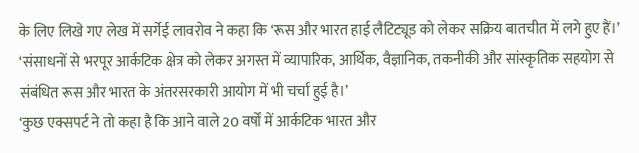के लिए लिखे गए लेख में सर्गेई लावरोव ने कहा कि ‘रूस और भारत हाई लैटिट्यूड को लेकर सक्रिय बातचीत में लगे हुए हैं।’
‘संसाधनों से भरपूर आर्कटिक क्षेत्र को लेकर अगस्त में व्यापारिक, आर्थिक, वैज्ञानिक, तकनीकी और सांस्कृतिक सहयोग से संबंधित रूस और भारत के अंतरसरकारी आयोग में भी चर्चा हुई है।’
‘कुछ एक्सपर्ट ने तो कहा है कि आने वाले 20 वर्षों में आर्कटिक भारत और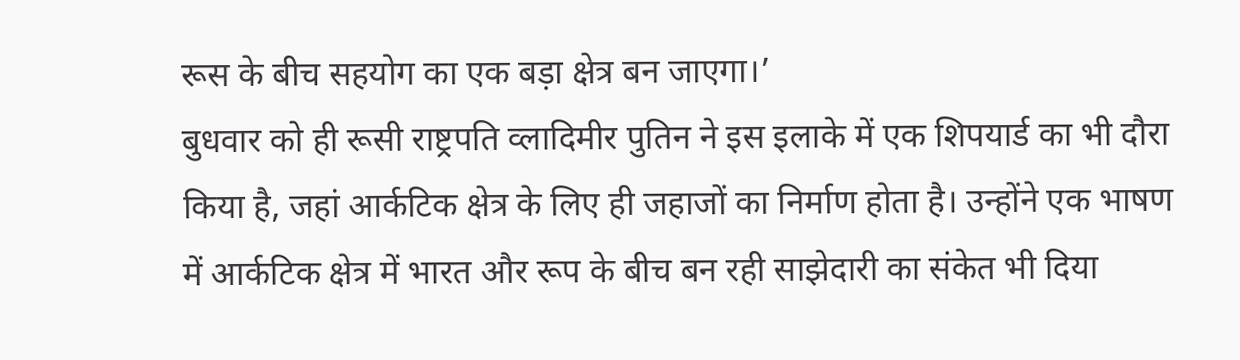रूस के बीच सहयोग का एक बड़ा क्षेत्र बन जाएगा।’
बुधवार को ही रूसी राष्ट्रपति व्लादिमीर पुतिन ने इस इलाके में एक शिपयार्ड का भी दौरा किया है, जहां आर्कटिक क्षेत्र के लिए ही जहाजों का निर्माण होता है। उन्होंने एक भाषण में आर्कटिक क्षेत्र में भारत और रूप के बीच बन रही साझेदारी का संकेत भी दिया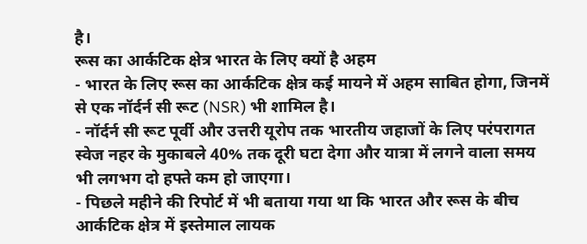है।
रूस का आर्कटिक क्षेत्र भारत के लिए क्यों है अहम
- भारत के लिए रूस का आर्कटिक क्षेत्र कई मायने में अहम साबित होगा, जिनमें से एक नॉर्दर्न सी रूट (NSR) भी शामिल है।
- नॉर्दर्न सी रूट पूर्वी और उत्तरी यूरोप तक भारतीय जहाजों के लिए परंपरागत स्वेज नहर के मुकाबले 40% तक दूरी घटा देगा और यात्रा में लगने वाला समय भी लगभग दो हफ्ते कम हो जाएगा।
- पिछले महीने की रिपोर्ट में भी बताया गया था कि भारत और रूस के बीच आर्कटिक क्षेत्र में इस्तेमाल लायक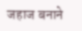जहाज बनाने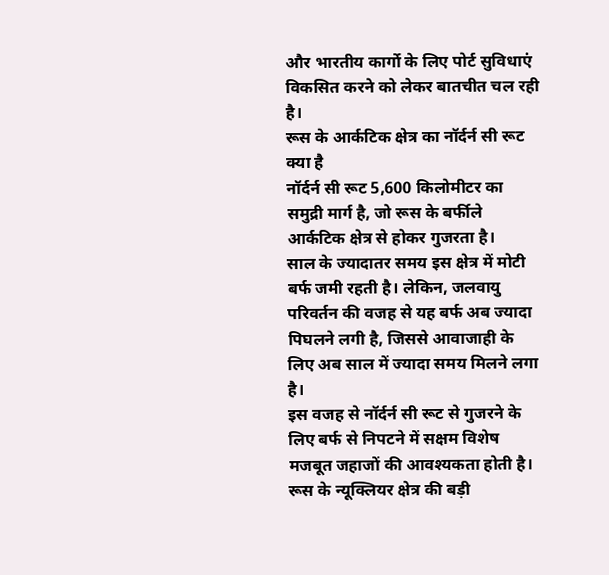और भारतीय कार्गो के लिए पोर्ट सुविधाएं विकसित करने को लेकर बातचीत चल रही है।
रूस के आर्कटिक क्षेत्र का नॉर्दर्न सी रूट क्या है
नॉर्दर्न सी रूट 5,600 किलोमीटर का समुद्री मार्ग है, जो रूस के बर्फीले आर्कटिक क्षेत्र से होकर गुजरता है।
साल के ज्यादातर समय इस क्षेत्र में मोटी बर्फ जमी रहती है। लेकिन, जलवायु परिवर्तन की वजह से यह बर्फ अब ज्यादा पिघलने लगी है, जिससे आवाजाही के लिए अब साल में ज्यादा समय मिलने लगा है।
इस वजह से नॉर्दर्न सी रूट से गुजरने के लिए बर्फ से निपटने में सक्षम विशेष मजबूत जहाजों की आवश्यकता होती है।
रूस के न्यूक्लियर क्षेत्र की बड़ी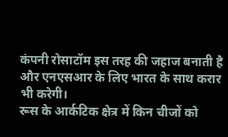कंपनी रोसाटॉम इस तरह की जहाज बनाती है और एनएसआर के लिए भारत के साथ करार भी करेगी।
रूस के आर्कटिक क्षेत्र में किन चीजों को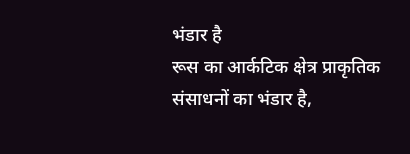भंडार है
रूस का आर्कटिक क्षेत्र प्राकृतिक संसाधनों का भंडार है,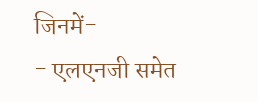जिनमें-
- एलएनजी समेत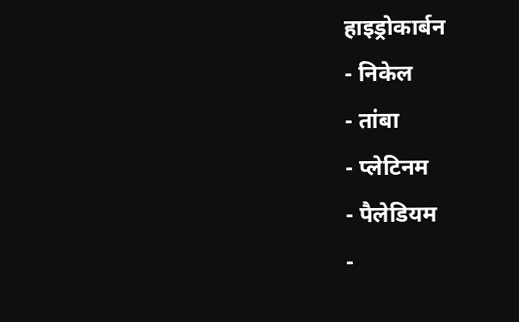हाइड्रोकार्बन
- निकेल
- तांबा
- प्लेटिनम
- पैलेडियम
-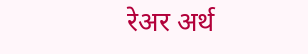रेअर अर्थ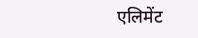एलिमेंट